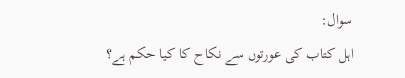سوال:
اہل کتاب کی عورتوں سے نکاح کا کیا حکم ہے؟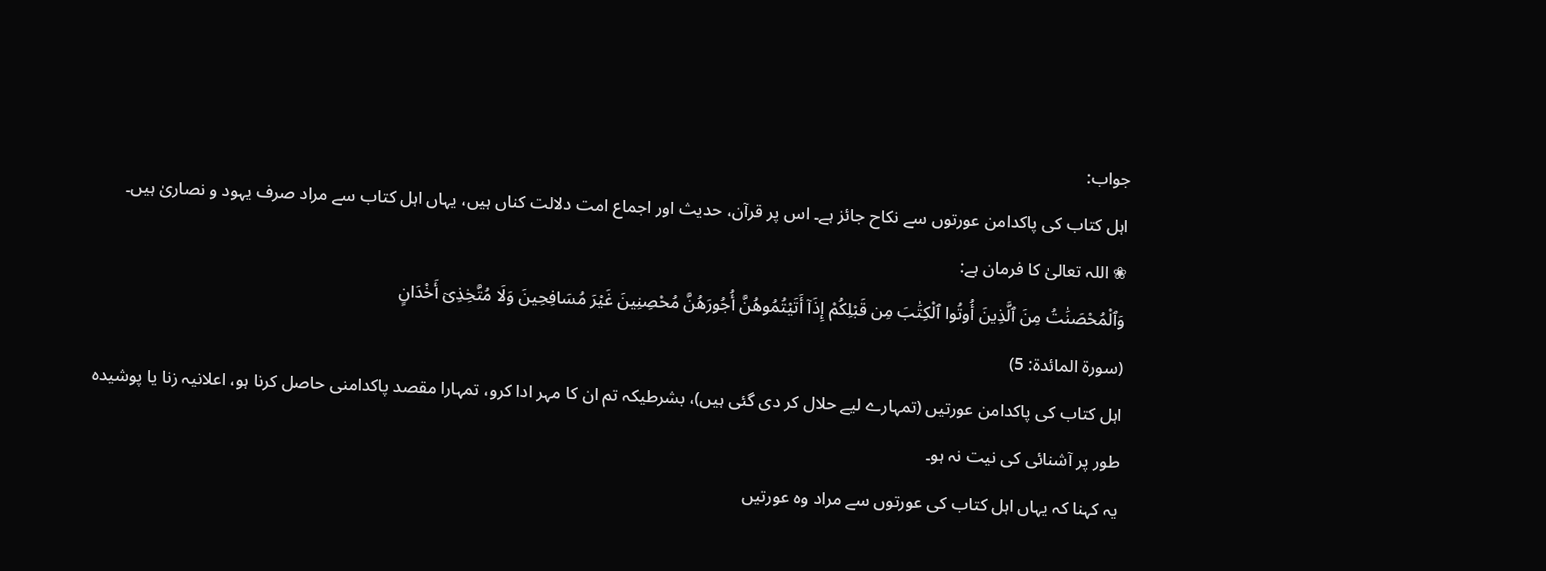جواب:
اہل کتاب کی پاکدامن عورتوں سے نکاح جائز ہے۔ اس پر قرآن، حدیث اور اجماع امت دلالت کناں ہیں، یہاں اہل کتاب سے مراد صرف یہود و نصاریٰ ہیں۔
❀ اللہ تعالیٰ کا فرمان ہے:
وَٱلْمُحْصَنَٰتُ مِنَ ٱلَّذِينَ أُوتُوا ٱلْكِتَٰبَ مِن قَبْلِكُمْ إِذَآ أَتَيْتُمُوهُنَّ أُجُورَهُنَّ مُحْصِنِينَ غَيْرَ مُسَافِحِينَ وَلَا مُتَّخِذِىٓ أَخْدَانٍ
(سورة المائدة: 5)
اہل کتاب کی پاکدامن عورتیں (تمہارے لیے حلال کر دی گئی ہیں)، بشرطیکہ تم ان کا مہر ادا کرو، تمہارا مقصد پاکدامنی حاصل کرنا ہو، اعلانیہ زنا یا پوشیدہ طور پر آشنائی کی نیت نہ ہو۔
یہ کہنا کہ یہاں اہل کتاب کی عورتوں سے مراد وہ عورتیں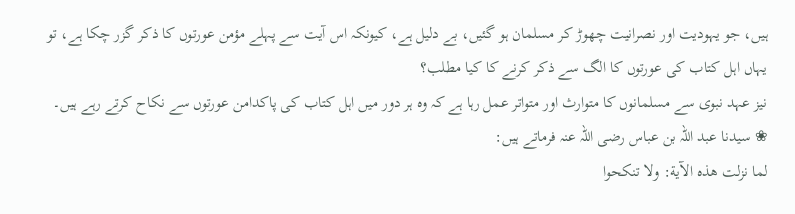ہیں، جو یہودیت اور نصرانیت چھوڑ کر مسلمان ہو گئیں، بے دلیل ہے، کیونکہ اس آیت سے پہلے مؤمن عورتوں کا ذکر گزر چکا ہے، تو یہاں اہل کتاب کی عورتوں کا الگ سے ذکر کرنے کا کیا مطلب؟
نیز عہد نبوی سے مسلمانوں کا متوارث اور متواتر عمل رہا ہے کہ وہ ہر دور میں اہل کتاب کی پاکدامن عورتوں سے نکاح کرتے رہے ہیں۔
❀ سیدنا عبد اللہ بن عباس رضی اللہ عنہ فرماتے ہیں:
لما نزلت هذه الآية: ولا تنكحوا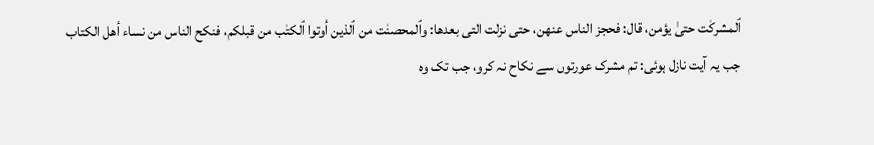ٱلمشركٰت حتىٰ يؤمن، قال: فحجز الناس عنهن، حتى نزلت التى بعدها: وٱلمحصنٰت من ٱلذين أوتوا ٱلكتٰب من قبلكم، فنكح الناس من نساء أهل الكتاب
جب یہ آیت نازل ہوئی: تم مشرک عورتوں سے نکاح نہ کرو، جب تک وہ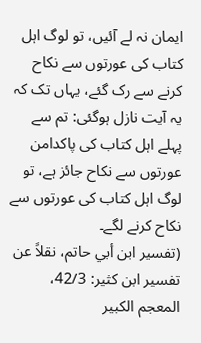ایمان نہ لے آئیں، تو لوگ اہل کتاب کی عورتوں سے نکاح کرنے سے رک گئے، یہاں تک کہ یہ آیت نازل ہوگئی: تم سے پہلے اہل کتاب کی پاکدامن عورتوں سے نکاح جائز ہے، تو لوگ اہل کتاب کی عورتوں سے نکاح کرنے لگے۔
(تفسير ابن أبي حاتم، نقلاً عن تفسير ابن كثير: 42/3، المعجم الكبير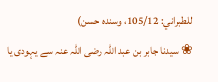للطبراني: 105/12، وسنده حسن)
❀ سیدنا جابر بن عبد اللہ رضی اللہ عنہ سے یہودی یا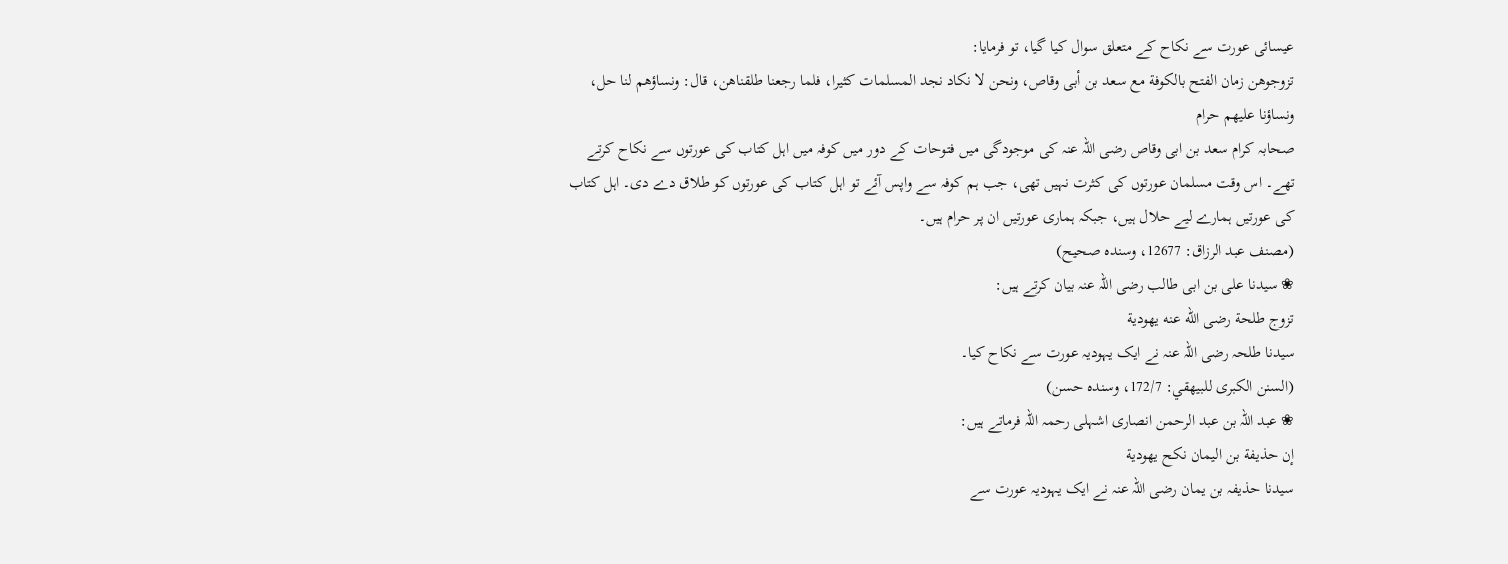عیسائی عورت سے نکاح کے متعلق سوال کیا گیا، تو فرمایا:
تزوجوهن زمان الفتح بالكوفة مع سعد بن أبى وقاص، ونحن لا نكاد نجد المسلمات كثيرا، فلما رجعنا طلقناهن، قال: ونساؤهم لنا حل، ونساؤنا عليهم حرام
صحابہ کرام سعد بن ابی وقاص رضی اللہ عنہ کی موجودگی میں فتوحات کے دور میں کوفہ میں اہل کتاب کی عورتوں سے نکاح کرتے تھے۔ اس وقت مسلمان عورتوں کی کثرت نہیں تھی، جب ہم کوفہ سے واپس آئے تو اہل کتاب کی عورتوں کو طلاق دے دی۔ اہل کتاب کی عورتیں ہمارے لیے حلال ہیں، جبکہ ہماری عورتیں ان پر حرام ہیں۔
(مصنف عبد الرزاق: 12677، وسنده صحيح)
❀ سیدنا علی بن ابی طالب رضی اللہ عنہ بیان کرتے ہیں:
تزوج طلحة رضى الله عنه يهودية
سیدنا طلحہ رضی اللہ عنہ نے ایک یہودیہ عورت سے نکاح کیا۔
(السنن الكبرى للبيهقي: 172/7، وسنده حسن)
❀ عبد اللہ بن عبد الرحمن انصاری اشہلی رحمہ اللہ فرماتے ہیں:
إن حذيفة بن اليمان نكح يهودية
سیدنا حذیفہ بن یمان رضی اللہ عنہ نے ایک یہودیہ عورت سے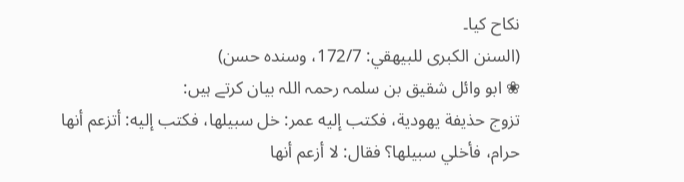نکاح کیا۔
(السنن الكبرى للبيهقي: 172/7، وسنده حسن)
❀ ابو وائل شقیق بن سلمہ رحمہ اللہ بیان کرتے ہیں:
تزوج حذيفة يهودية، فكتب إليه عمر: خل سبيلها، فكتب إليه: أتزعم أنها حرام، فأخلي سبيلها؟ فقال: لا أزعم أنها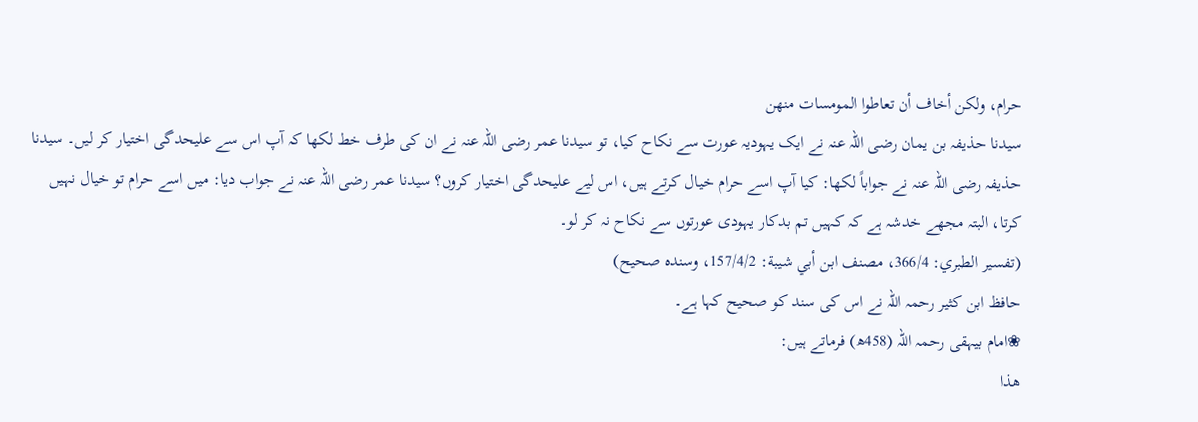حرام، ولكن أخاف أن تعاطوا المومسات منهن
سیدنا حذیفہ بن یمان رضی اللہ عنہ نے ایک یہودیہ عورت سے نکاح کیا، تو سیدنا عمر رضی اللہ عنہ نے ان کی طرف خط لکھا کہ آپ اس سے علیحدگی اختیار کر لیں۔ سیدنا حذیفہ رضی اللہ عنہ نے جواباً لکھا: کیا آپ اسے حرام خیال کرتے ہیں، اس لیے علیحدگی اختیار کروں؟ سیدنا عمر رضی اللہ عنہ نے جواب دیا: میں اسے حرام تو خیال نہیں کرتا، البتہ مجھے خدشہ ہے کہ کہیں تم بدکار یہودی عورتوں سے نکاح نہ کر لو۔
(تفسير الطبري: 366/4، مصنف ابن أبي شيبة: 157/4/2، وسنده صحيح)
حافظ ابن کثیر رحمہ اللہ نے اس کی سند کو صحیح کہا ہے۔
❀امام بیہقی رحمہ اللہ (458ھ) فرماتے ہیں:
هذا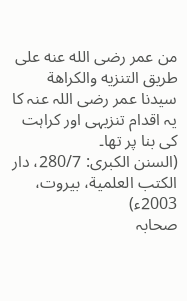من عمر رضى الله عنه على طريق التنزيه والكراهة
سیدنا عمر رضی اللہ عنہ کا یہ اقدام تنزیہی اور کراہت کی بنا پر تھا۔
(السنن الكبرى: 280/7، دار الكتب العلمية، بيروت، 2003ء)
صحابہ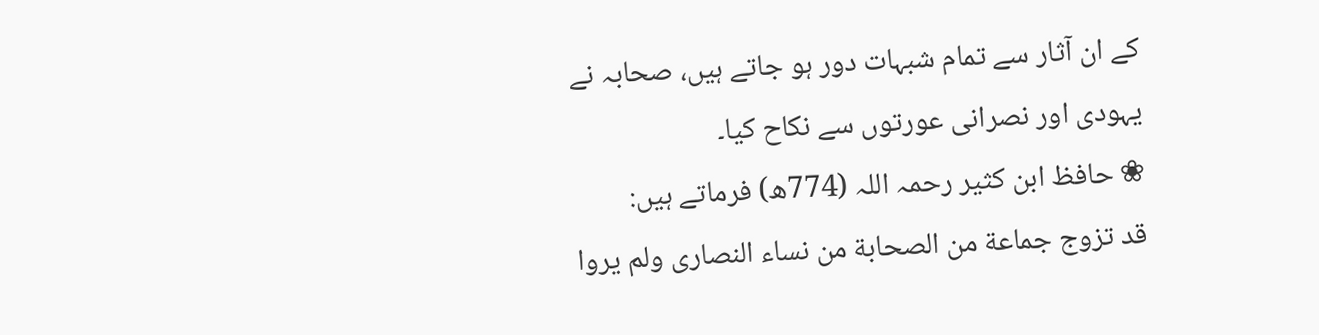کے ان آثار سے تمام شبہات دور ہو جاتے ہیں، صحابہ نے یہودی اور نصرانی عورتوں سے نکاح کیا۔
❀ حافظ ابن کثیر رحمہ اللہ (774ھ) فرماتے ہیں:
قد تزوج جماعة من الصحابة من نساء النصارى ولم يروا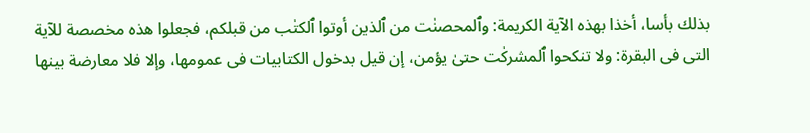بذلك بأسا، أخذا بهذه الآية الكريمة: وٱلمحصنٰت من ٱلذين أوتوا ٱلكتٰب من قبلكم، فجعلوا هذه مخصصة للآية التى فى البقرة: ولا تنكحوا ٱلمشركٰت حتىٰ يؤمن، إن قيل بدخول الكتابيات فى عمومها، وإلا فلا معارضة بينها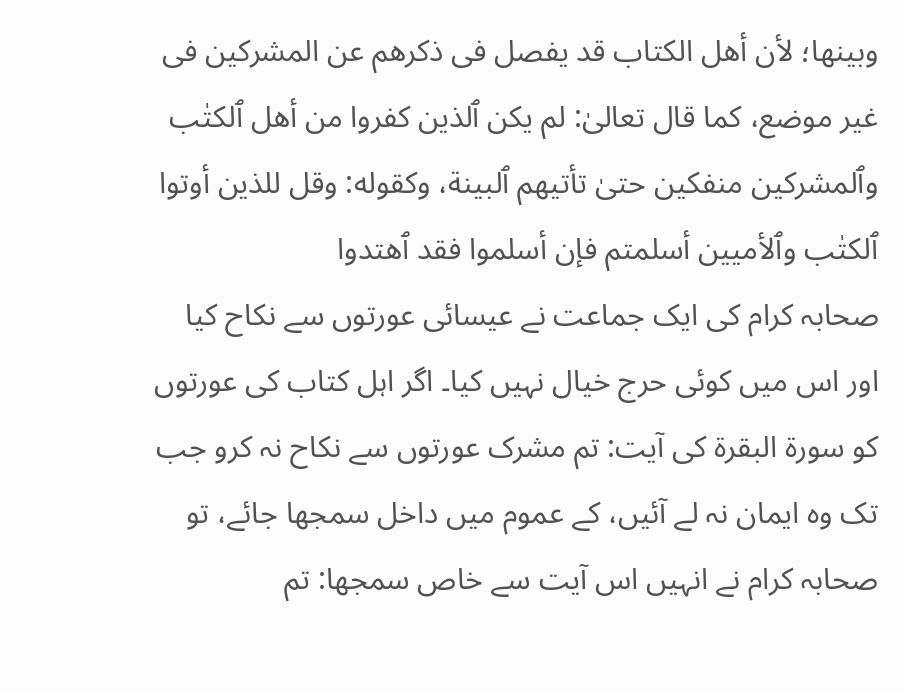وبينها؛ لأن أهل الكتاب قد يفصل فى ذكرهم عن المشركين فى غير موضع، كما قال تعالىٰ: لم يكن ٱلذين كفروا من أهل ٱلكتٰب وٱلمشركين منفكين حتىٰ تأتيهم ٱلبينة، وكقوله: وقل للذين أوتوا ٱلكتٰب وٱلأميين أسلمتم فإن أسلموا فقد ٱهتدوا
صحابہ کرام کی ایک جماعت نے عیسائی عورتوں سے نکاح کیا اور اس میں کوئی حرج خیال نہیں کیا۔ اگر اہل کتاب کی عورتوں کو سورة البقرة کی آیت: تم مشرک عورتوں سے نکاح نہ کرو جب تک وہ ایمان نہ لے آئیں، کے عموم میں داخل سمجھا جائے، تو صحابہ کرام نے انہیں اس آیت سے خاص سمجھا: تم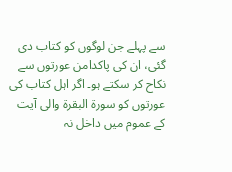سے پہلے جن لوگوں کو کتاب دی گئی، ان کی پاکدامن عورتوں سے نکاح کر سکتے ہو۔ اگر اہل کتاب کی عورتوں کو سورة البقرة والی آیت کے عموم میں داخل نہ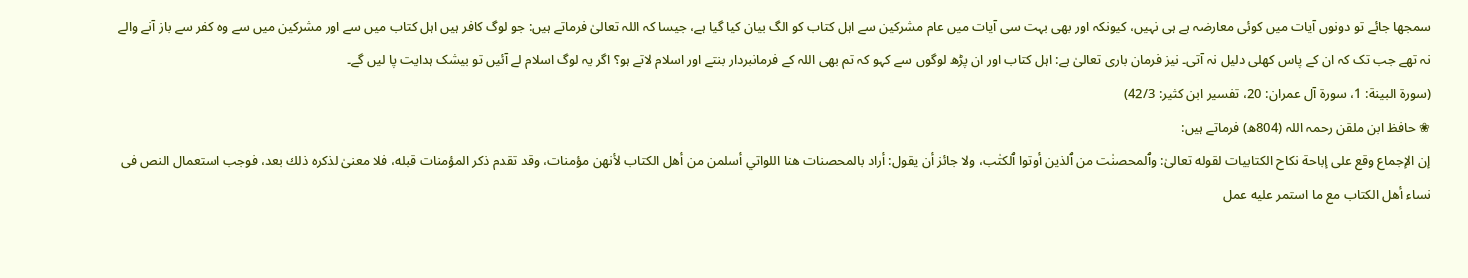سمجھا جائے تو دونوں آیات میں کوئی معارضہ ہے ہی نہیں، کیونکہ اور بھی بہت سی آیات میں عام مشرکین سے اہل کتاب کو الگ بیان کیا گیا ہے، جیسا کہ اللہ تعالیٰ فرماتے ہیں: جو لوگ کافر ہیں اہل کتاب میں سے اور مشرکین میں سے وہ کفر سے باز آنے والے نہ تھے جب تک کہ ان کے پاس کھلی دلیل نہ آتی۔ نیز فرمان باری تعالیٰ ہے: اہل کتاب اور ان پڑھ لوگوں سے کہو کہ تم بھی اللہ کے فرمانبردار بنتے اور اسلام لاتے ہو؟ اگر یہ لوگ اسلام لے آئیں تو بیشک ہدایت پا لیں گے۔
(سورة البينة: 1، سورة آل عمران: 20، تفسير ابن كثير: 42/3)
❀ حافظ ابن ملقن رحمہ اللہ (804ھ) فرماتے ہیں:
إن الإجماع وقع على إباحة نكاح الكتابيات لقوله تعالىٰ: وٱلمحصنٰت من ٱلذين أوتوا ٱلكتٰب، ولا جائز أن يقول: أراد بالمحصنات هنا اللواتي أسلمن من أهل الكتاب لأنهن مؤمنات، وقد تقدم ذكر المؤمنات قبله، فلا معنىٰ لذكره ذلك بعد، فوجب استعمال النص فى نساء أهل الكتاب مع ما استمر عليه عمل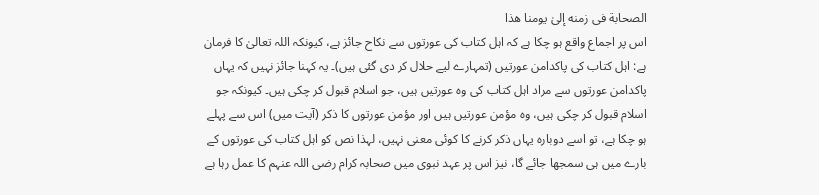الصحابة فى زمنه إلىٰ يومنا هذا
اس پر اجماع واقع ہو چکا ہے کہ اہل کتاب کی عورتوں سے نکاح جائز ہے، کیونکہ اللہ تعالیٰ کا فرمان ہے: اہل کتاب کی پاکدامن عورتیں (تمہارے لیے حلال کر دی گئی ہیں)۔ یہ کہنا جائز نہیں کہ یہاں پاکدامن عورتوں سے مراد اہل کتاب کی وہ عورتیں ہیں، جو اسلام قبول کر چکی ہیں۔ کیونکہ جو اسلام قبول کر چکی ہیں، وہ مؤمن عورتیں ہیں اور مؤمن عورتوں کا ذکر (آیت میں) اس سے پہلے ہو چکا ہے، تو اسے دوبارہ یہاں ذکر کرنے کا کوئی معنی نہیں، لہذا نص کو اہل کتاب کی عورتوں کے بارے میں ہی سمجھا جائے گا، نیز اس پر عہد نبوی میں صحابہ کرام رضی اللہ عنہم کا عمل رہا ہے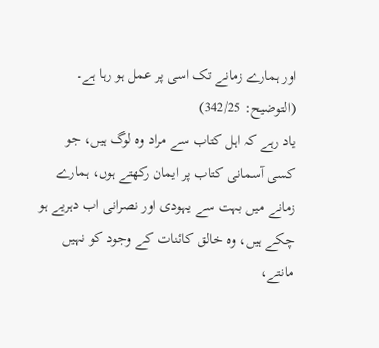اور ہمارے زمانے تک اسی پر عمل ہو رہا ہے۔
(التوضيح: 342/25)
یاد رہے کہ اہل کتاب سے مراد وہ لوگ ہیں، جو کسی آسمانی کتاب پر ایمان رکھتے ہوں، ہمارے زمانے میں بہت سے یہودی اور نصرانی اب دہریے ہو چکے ہیں، وہ خالق کائنات کے وجود کو نہیں مانتے،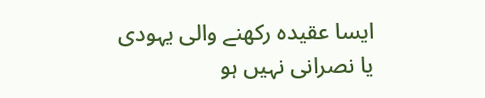ایسا عقیدہ رکھنے والی یہودی یا نصرانی نہیں ہو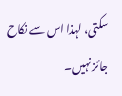سکتی، لہذا اس سے نکاح جائز نہیں۔